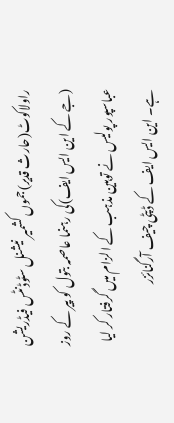راولاکوٹ(حارث قدیر)جموں کشمیر نیشنل سٹوڈنٹس فیڈریشن (جے کے این ایس ایف)کی رہنما عاصمہ بتول کو پیر کے روز عباسپور پولیس نے توہین مذہب کے الزام میں گرفتار کر لیا ہے۔ این ایس ایف کے ڈپٹی چیف آرگنائزر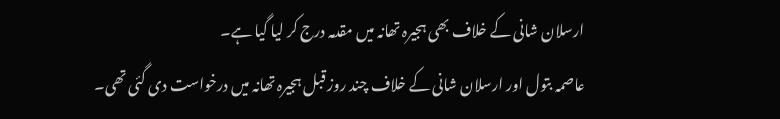ارسلان شانی کے خلاف بھی ہجیرہ تھانہ میں مقدمہ درج کر لیا گیا ہے۔
عاصمہ بتول اور ارسلان شانی کے خلاف چند روز قبل ہجیرہ تھانہ میں درخواست دی گئی تھی۔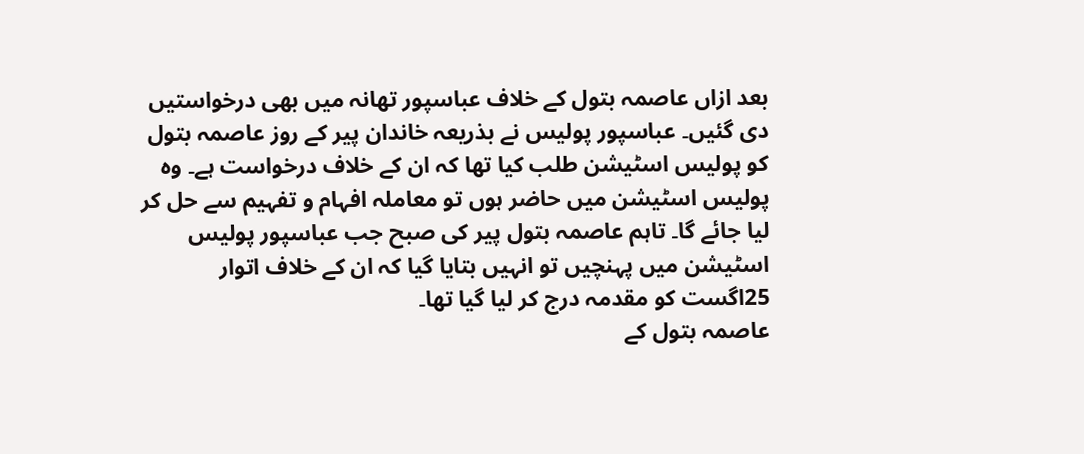بعد ازاں عاصمہ بتول کے خلاف عباسپور تھانہ میں بھی درخواستیں دی گئیں۔ عباسپور پولیس نے بذریعہ خاندان پیر کے روز عاصمہ بتول کو پولیس اسٹیشن طلب کیا تھا کہ ان کے خلاف درخواست ہے۔ وہ پولیس اسٹیشن میں حاضر ہوں تو معاملہ افہام و تفہیم سے حل کر لیا جائے گا۔ تاہم عاصمہ بتول پیر کی صبح جب عباسپور پولیس اسٹیشن میں پہنچیں تو انہیں بتایا گیا کہ ان کے خلاف اتوار 25اگست کو مقدمہ درج کر لیا گیا تھا۔
عاصمہ بتول کے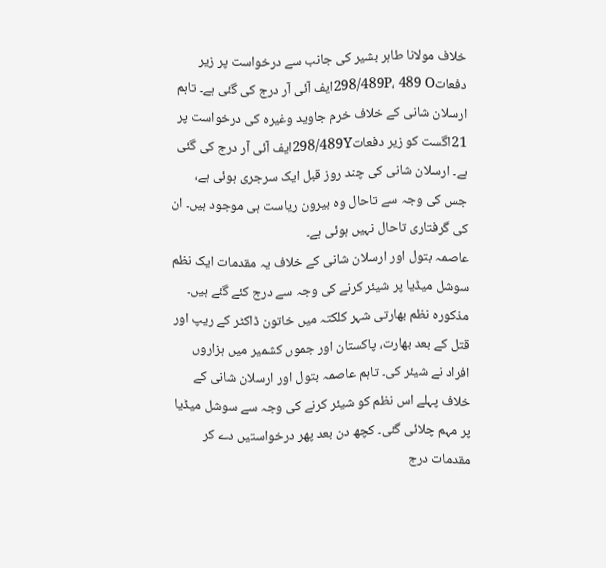خلاف مولانا طاہر بشیر کی جانب سے درخواست پر زیر دفعات298/489P، 489 Oایف آئی آر درج کی گئی ہے۔ تاہم ارسلان شانی کے خلاف خرم جاوید وغیرہ کی درخواست پر 21اگست کو زیر دفعات298/489Yایف آئی آر درج کی گئی ہے۔ ارسلان شانی کی چند روز قبل ایک سرجری ہوئی ہے، جس کی وجہ سے تاحال وہ بیرون ریاست ہی موجود ہیں۔ ان کی گرفتاری تاحال نہیں ہوئی ہے۔
عاصمہ بتول اور ارسلان شانی کے خلاف یہ مقدمات ایک نظم سوشل میڈیا پر شیئر کرنے کی وجہ سے درج کئے گئے ہیں۔ مذکورہ نظم بھارتی شہر کلکتہ میں خاتون ڈاکٹر کے ریپ اور قتل کے بعد بھارت، پاکستان اور جموں کشمیر میں ہزاروں افراد نے شیئر کی۔ تاہم عاصمہ بتول اور ارسلان شانی کے خلاف پہلے اس نظم کو شیئر کرنے کی وجہ سے سوشل میڈیا پر مہم چلائی گئی۔ کچھ دن بعد پھر درخواستیں دے کر مقدمات درج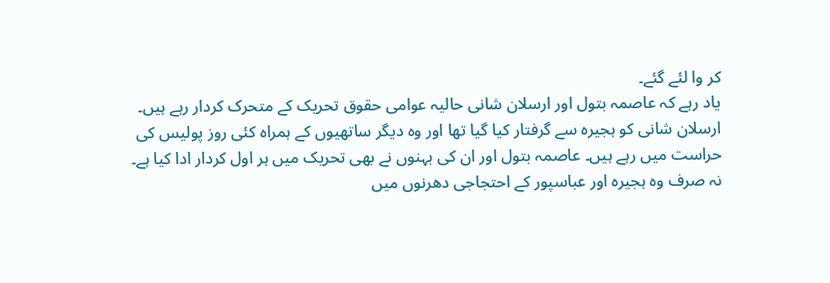کر وا لئے گئے۔
یاد رہے کہ عاصمہ بتول اور ارسلان شانی حالیہ عوامی حقوق تحریک کے متحرک کردار رہے ہیں۔ ارسلان شانی کو ہجیرہ سے گرفتار کیا گیا تھا اور وہ دیگر ساتھیوں کے ہمراہ کئی روز پولیس کی حراست میں رہے ہیں۔ عاصمہ بتول اور ان کی بہنوں نے بھی تحریک میں ہر اول کردار ادا کیا ہے۔ نہ صرف وہ ہجیرہ اور عباسپور کے احتجاجی دھرنوں میں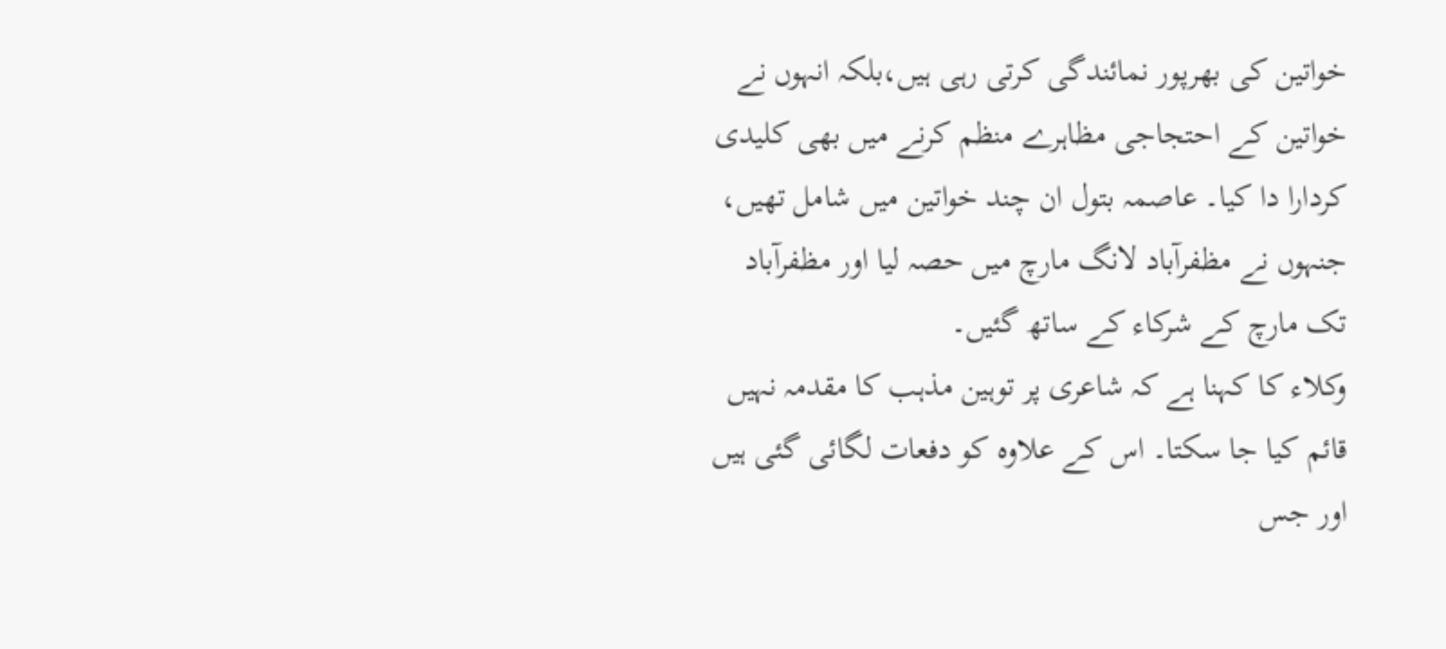خواتین کی بھرپور نمائندگی کرتی رہی ہیں،بلکہ انہوں نے خواتین کے احتجاجی مظاہرے منظم کرنے میں بھی کلیدی کردارا دا کیا۔ عاصمہ بتول ان چند خواتین میں شامل تھیں، جنہوں نے مظفرآباد لانگ مارچ میں حصہ لیا اور مظفرآباد تک مارچ کے شرکاء کے ساتھ گئیں۔
وکلاء کا کہنا ہے کہ شاعری پر توہین مذہب کا مقدمہ نہیں قائم کیا جا سکتا۔ اس کے علاوہ کو دفعات لگائی گئی ہیں اور جس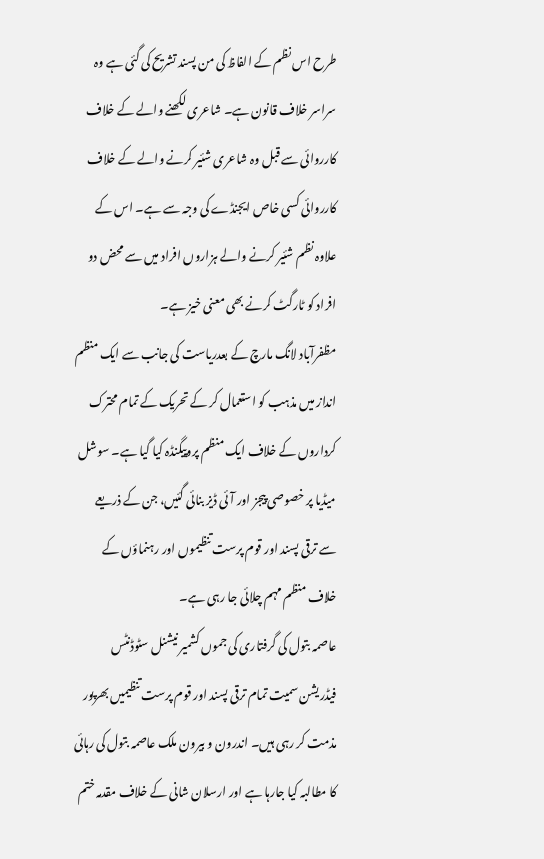طرح اس نظم کے الفاظ کی من پسند تشریح کی گئی ہے وہ سراسر خلاف قانون ہے۔ شاعری لکھنے والے کے خلاف کارروائی سے قبل وہ شاعری شئیر کرنے والے کے خلاف کارروائی کسی خاص ایجنڈے کی وجہ سے ہے۔ اس کے علاوہ نظم شئیر کرنے والے ہزاروں افراد میں سے محض دو افراد کو ٹارگٹ کرنے بھی معنی خیز ہے۔
مظفرآباد لانگ مارچ کے بعدریاست کی جانب سے ایک منظم انداز میں مذہب کو استعمال کر کے تحریک کے تمام محترک کرداروں کے خلاف ایک منظم پروپیگنڈہ کیا گیا ہے۔ سوشل میڈیا پر خصوصی پیجز اور آئی ڈیز بنائی گئیں، جن کے ذریعے سے ترقی پسند اور قوم پرست تنظیموں اور رہنماؤں کے خلاف منظم مہم چلائی جا رہی ہے۔
عاصمہ بتول کی گرفتاری کی جموں کشمیر نیشنل سٹوڈنٹس فیڈریشن سمیت تمام ترقی پسند اور قوم پرست تنظیمیں بھرپور مذمت کر رہی ہیں۔ اندرون و بیرون ملک عاصمہ بتول کی رہائی کا مطالبہ کیا جارہا ہے اور ارسلان شانی کے خلاف مقدمہ ختم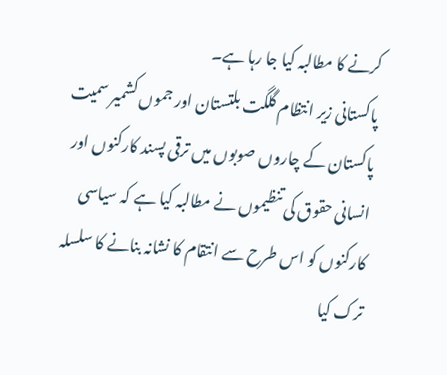کرنے کا مطالبہ کیا جا رہا ہے۔
پاکستانی زیر انتظام گلگت بلتستان اور جموں کشمیر سمیت پاکستان کے چاروں صوبوں میں ترقی پسند کارکنوں اور انسانی حقوق کی تنظیموں نے مطالبہ کیا ہے کہ سیاسی کارکنوں کو اس طرح سے انتقام کا نشانہ بنانے کا سلسلہ ترک کیا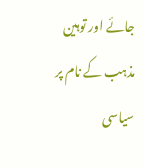جائے اور توہین مذہب کے نام پر سیاسی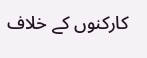کارکنوں کے خلاف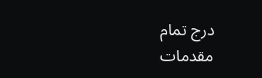درج تمام مقدمات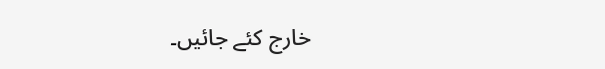خارج کئے جائیں۔